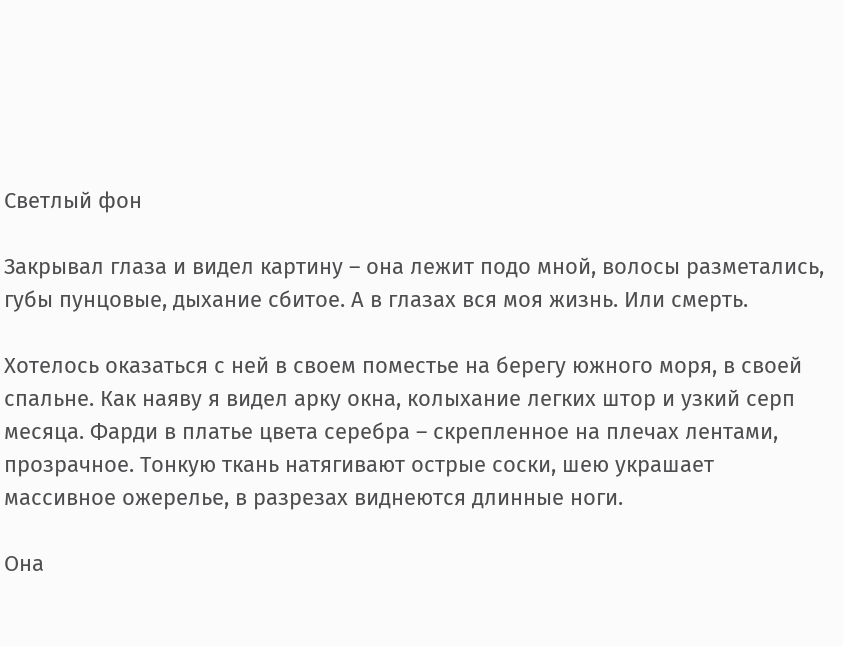Светлый фон

Закрывал глаза и видел картину – она лежит подо мной, волосы разметались, губы пунцовые, дыхание сбитое. А в глазах вся моя жизнь. Или смерть.

Хотелось оказаться с ней в своем поместье на берегу южного моря, в своей спальне. Как наяву я видел арку окна, колыхание легких штор и узкий серп месяца. Фарди в платье цвета серебра – скрепленное на плечах лентами, прозрачное. Тонкую ткань натягивают острые соски, шею украшает массивное ожерелье, в разрезах виднеются длинные ноги.

Она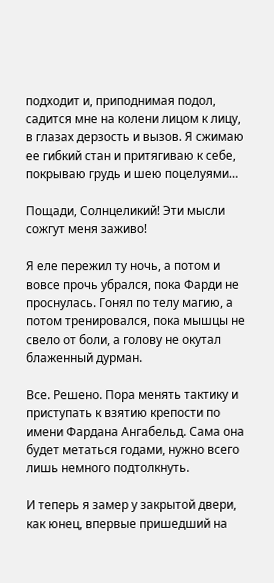подходит и, приподнимая подол, садится мне на колени лицом к лицу, в глазах дерзость и вызов. Я сжимаю ее гибкий стан и притягиваю к себе, покрываю грудь и шею поцелуями…

Пощади, Солнцеликий! Эти мысли сожгут меня заживо!

Я еле пережил ту ночь, а потом и вовсе прочь убрался, пока Фарди не проснулась. Гонял по телу магию, а потом тренировался, пока мышцы не свело от боли, а голову не окутал блаженный дурман.

Все. Решено. Пора менять тактику и приступать к взятию крепости по имени Фардана Ангабельд. Сама она будет метаться годами, нужно всего лишь немного подтолкнуть.

И теперь я замер у закрытой двери, как юнец, впервые пришедший на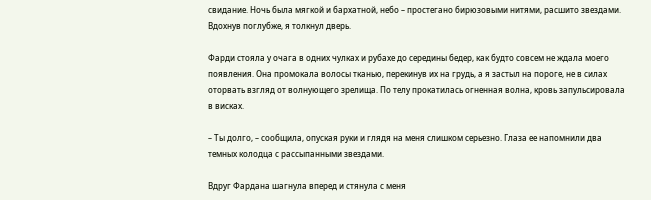свидание. Ночь была мягкой и бархатной, небо – простегано бирюзовыми нитями, расшито звездами. Вдохнув поглубже, я толкнул дверь.

Фарди стояла у очага в одних чулках и рубахе до середины бедер, как будто совсем не ждала моего появления. Она промокала волосы тканью, перекинув их на грудь, а я застыл на пороге, не в силах оторвать взгляд от волнующего зрелища. По телу прокатилась огненная волна, кровь запульсировала в висках.

– Ты долго, – сообщила, опуская руки и глядя на меня слишком серьезно. Глаза ее напомнили два темных колодца с рассыпанными звездами.

Вдруг Фардана шагнула вперед и стянула с меня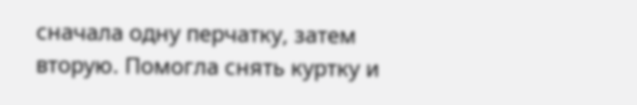сначала одну перчатку, затем вторую. Помогла снять куртку и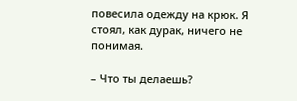повесила одежду на крюк. Я стоял, как дурак, ничего не понимая.

– Что ты делаешь?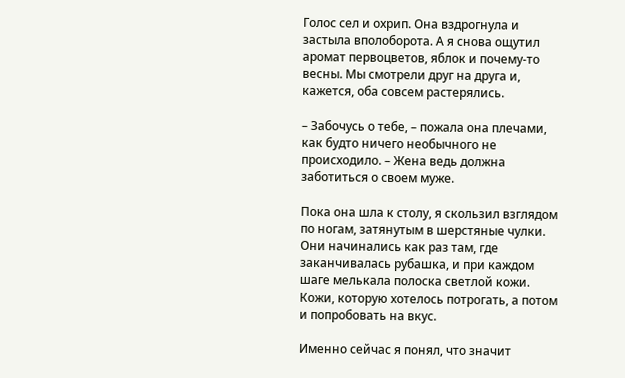Голос сел и охрип. Она вздрогнула и застыла вполоборота. А я снова ощутил аромат первоцветов, яблок и почему-то весны. Мы смотрели друг на друга и, кажется, оба совсем растерялись.

– Забочусь о тебе, – пожала она плечами, как будто ничего необычного не происходило. – Жена ведь должна заботиться о своем муже.

Пока она шла к столу, я скользил взглядом по ногам, затянутым в шерстяные чулки. Они начинались как раз там, где заканчивалась рубашка, и при каждом шаге мелькала полоска светлой кожи. Кожи, которую хотелось потрогать, а потом и попробовать на вкус.

Именно сейчас я понял, что значит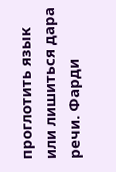проглотить язык или лишиться дара речи. Фарди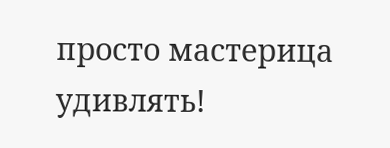просто мастерица удивлять!